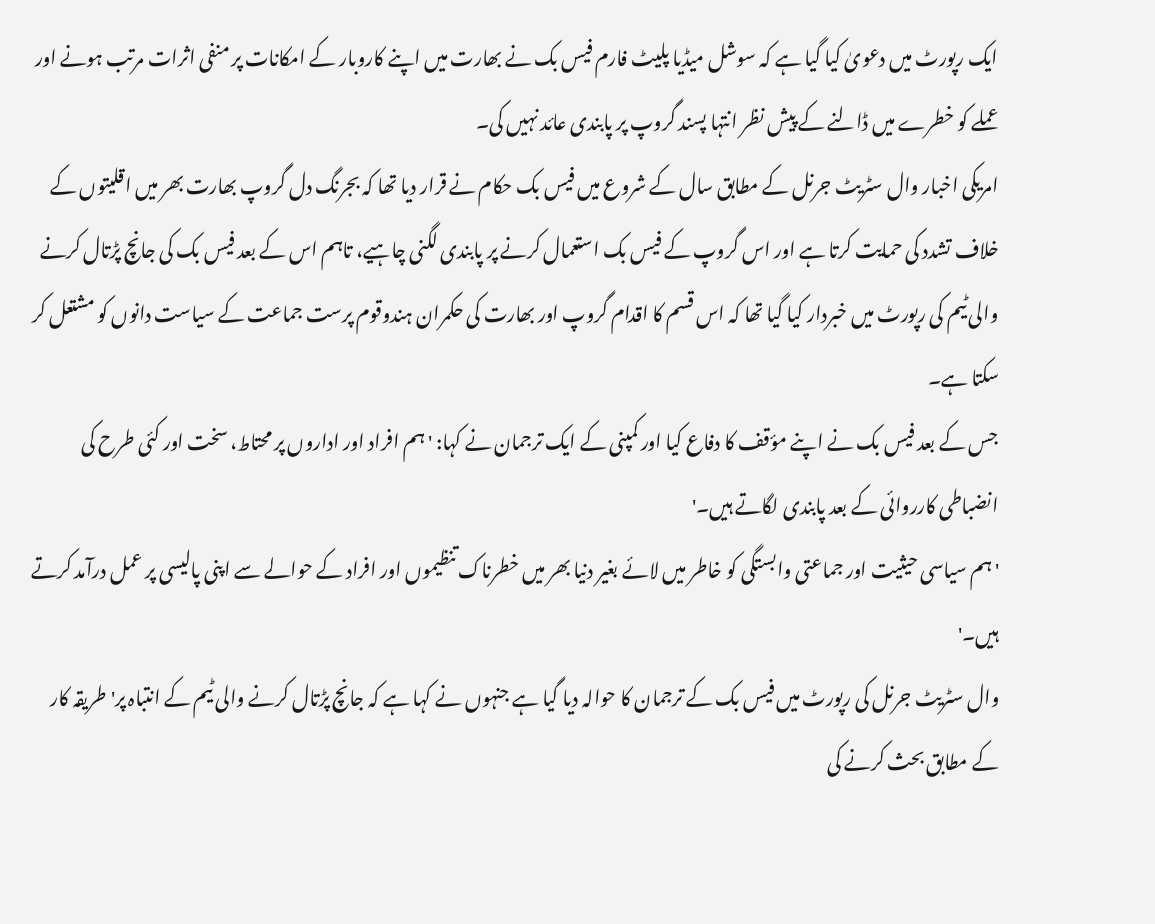ایک رپورٹ میں دعویٰ کیا گیا ہے کہ سوشل میڈیا پلیٹ فارم فیس بک نے بھارت میں اپنے کاروبار کے امکانات پر منفی اثرات مرتب ہونے اور عملے کو خطرے میں ڈالنے کے پیش نظر انتہا پسند گروپ پر پابندی عائد نہیں کی۔
امریکی اخبار وال سٹریٹ جرنل کے مطابق سال کے شروع میں فیس بک حکام نے قرار دیا تھا کہ بجرنگ دل گروپ بھارت بھر میں اقلیتوں کے خلاف تشدد کی حمایت کرتا ہے اور اس گروپ کے فیس بک استعمال کرنے پر پابندی لگنی چاہیے، تاہم اس کے بعد فیس بک کی جانچ پڑتال کرنے والی ٹیم کی رپورٹ میں خبردار کیا گیا تھا کہ اس قسم کا اقدام گروپ اور بھارت کی حکمران ہندوقوم پرست جماعت کے سیاست دانوں کو مشتعل کر سکتا ہے۔
جس کے بعد فیس بک نے اپنے مؤقف کا دفاع کیا اور کمپنی کے ایک ترجمان نے کہا: 'ہم افراد اور اداروں پر محتاط، سخت اور کئی طرح کی انضباطی کارروائی کے بعد پابندی لگاتے ہیں۔'
'ہم سیاسی حیثیت اور جماعتی وابستگی کو خاطر میں لائے بغیر دنیا بھر میں خطرناک تنظیموں اور افراد کے حوالے سے اپنی پالیسی پر عمل درآمد کرتے ہیں۔'
وال سٹریٹ جرنل کی رپورٹ میں فیس بک کے ترجمان کا حوالہ دیا گیا ہے جنہوں نے کہا ہے کہ جانچ پڑتال کرنے والی ٹیم کے انتباہ پر'طریقہ کار کے مطابق بحث کرنے کی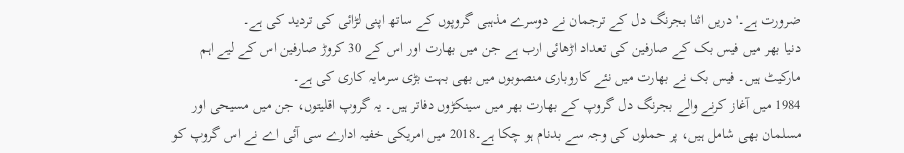ضرورت ہے۔' دریں اثنا بجرنگ دل کے ترجمان نے دوسرے مذہبی گروپوں کے ساتھ اپنی لڑائی کی تردید کی ہے۔
دنیا بھر میں فیس بک کے صارفین کی تعداد اڑھائی ارب ہے جن میں بھارت اور اس کے 30 کروڑ صارفین اس کے لیے اہم مارکیٹ ہیں۔ فیس بک نے بھارت میں نئے کاروباری منصوبوں میں بھی بہت بڑی سرمایہ کاری کی ہے۔
1984 میں آغاز کرنے والے بجرنگ دل گروپ کے بھارت بھر میں سینکڑوں دفاتر ہیں۔ یہ گروپ اقلیتوں، جن میں مسیحی اور مسلمان بھی شامل ہیں، پر حملوں کی وجہ سے بدنام ہو چکا ہے۔2018 میں امریکی خفیہ ادارے سی آئی اے نے اس گروپ کو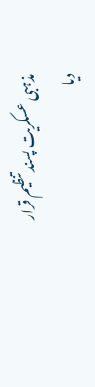مذہبی عسکریت پسند تنظیم قرار دیا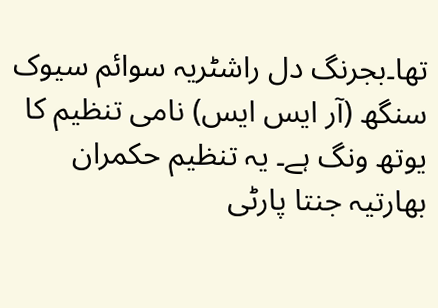تھا۔بجرنگ دل راشٹریہ سوائم سیوک سنگھ (آر ایس ایس) نامی تنظیم کا یوتھ ونگ ہے۔ یہ تنظیم حکمران بھارتیہ جنتا پارٹی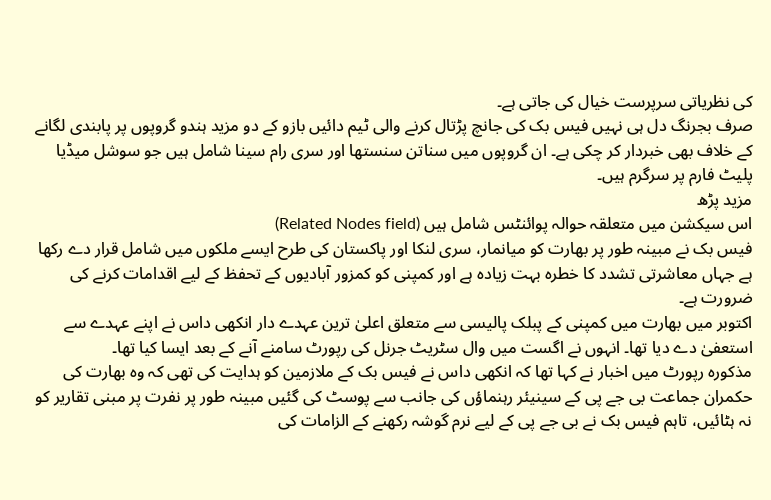کی نظریاتی سرپرست خیال کی جاتی ہے۔
صرف بجرنگ دل ہی نہیں فیس بک کی جانچ پڑتال کرنے والی ٹیم دائیں بازو کے دو مزید ہندو گروپوں پر پابندی لگانے کے خلاف بھی خبردار کر چکی ہے۔ ان گروپوں میں سناتن سنستھا اور سری رام سینا شامل ہیں جو سوشل میڈیا پلیٹ فارم پر سرگرم ہیں۔
مزید پڑھ
اس سیکشن میں متعلقہ حوالہ پوائنٹس شامل ہیں (Related Nodes field)
فیس بک نے مبینہ طور پر بھارت کو میانمار، سری لنکا اور پاکستان کی طرح ایسے ملکوں میں شامل قرار دے رکھا ہے جہاں معاشرتی تشدد کا خطرہ بہت زیادہ ہے اور کمپنی کو کمزور آبادیوں کے تحفظ کے لیے اقدامات کرنے کی ضرورت ہے۔
اکتوبر میں بھارت میں کمپنی کے پبلک پالیسی سے متعلق اعلیٰ ترین عہدے دار انکھی داس نے اپنے عہدے سے استعفیٰ دے دیا تھا۔ انہوں نے اگست میں وال سٹریٹ جرنل کی رپورٹ سامنے آنے کے بعد ایسا کیا تھا۔
مذکورہ رپورٹ میں اخبار نے کہا تھا کہ انکھی داس نے فیس بک کے ملازمین کو ہدایت کی تھی کہ وہ بھارت کی حکمران جماعت بی جے پی کے سینیئر رہنماؤں کی جانب سے پوسٹ کی گئیں مبینہ طور پر نفرت پر مبنی تقاریر کو نہ ہٹائیں، تاہم فیس بک نے بی جے پی کے لیے نرم گوشہ رکھنے کے الزامات کی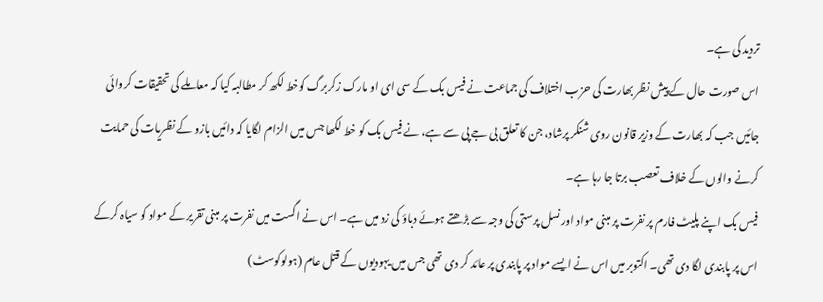تردید کی ہے۔
اس صورت حال کے پیش نظر بھارت کی حزب اختلاف کی جماعت نے فیس بک کے سی ای او مارک زکربرگ کوخط لکھ کر مطالبہ کیا کہ معاملے کی تحقیقات کروائی جائیں جب کہ بھارت کے وزیر قانون روی شنکر پرشاد، جن کا تعلق بی جے پی سے ہے، نے فیس بک کو خط لکھا جس میں الزام لگایا کہ دائیں بازو کے نظریات کی حمایت کرنے والوں کے خلاف تعصب برتا جا رہا ہے۔
فیس بک اپنے پلیٹ فارم پر نفرت پر مبنی مواد اور نسل پرستی کی وجہ سے بڑھتے ہوئے دباؤ کی زد میں ہے۔ اس نے اگست میں نفرت پر مبنی تقریر کے مواد کو سیاہ کرکے اس پر پابندی لگا دی تھی۔ اکتوبر میں اس نے ایسے مواد پر پابندی پر عائد کر دی تھی جس میں یہودیوں کے قتل عام (ہولوکوسٹ)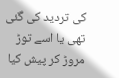کی تردید کی گئی تھی یا اسے توڑ مروڑ کر پیش کیا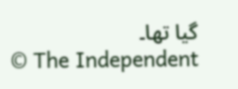گیا تھا۔
© The Independent